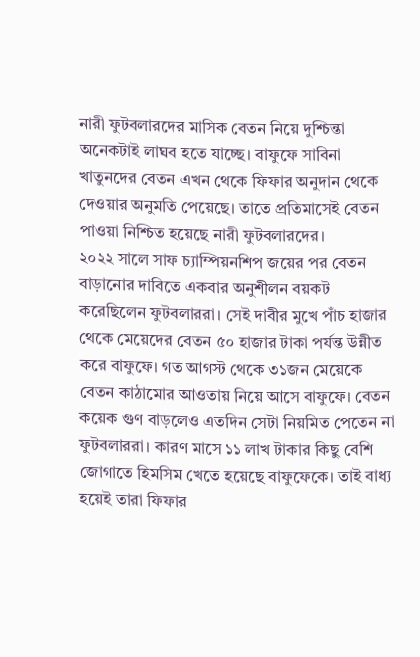নারী ফুটবলারদের মাসিক বেতন নিয়ে দুশ্চিন্তা অনেকটাই লাঘব হতে যাচ্ছে। বাফুফে সাবিনা খাতুনদের বেতন এখন থেকে ফিফার অনুদান থেকে দেওয়ার অনুমতি পেয়েছে। তাতে প্রতিমাসেই বেতন পাওয়া নিশ্চিত হয়েছে নারী ফুটবলারদের।
২০২২ সালে সাফ চ্যাম্পিয়নশিপ জয়ের পর বেতন বাড়ানোর দাবিতে একবার অনুশীলন বয়কট করেছিলেন ফুটবলাররা। সেই দাবীর মুখে পাঁচ হাজার থেকে মেয়েদের বেতন ৫০ হাজার টাকা পর্যন্ত উন্নীত করে বাফুফে। গত আগস্ট থেকে ৩১জন মেয়েকে বেতন কাঠামোর আওতায় নিয়ে আসে বাফুফে। বেতন কয়েক গুণ বাড়লেও এতদিন সেটা নিয়মিত পেতেন না ফুটবলাররা। কারণ মাসে ১১ লাখ টাকার কিছু বেশি জোগাতে হিমসিম খেতে হয়েছে বাফুফেকে। তাই বাধ্য হয়েই তারা ফিফার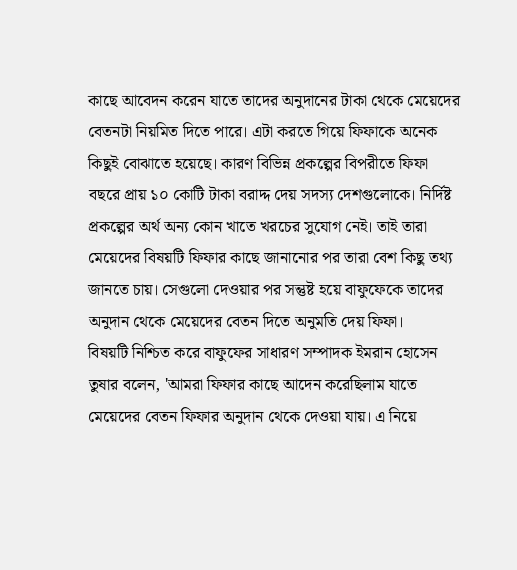কাছে আবেদন করেন যাতে তাদের অনুদানের টাকা থেকে মেয়েদের বেতনটা নিয়মিত দিতে পারে। এটা করতে গিয়ে ফিফাকে অনেক কিছুই বোঝাতে হয়েছে। কারণ বিভিন্ন প্রকল্পের বিপরীতে ফিফা বছরে প্রায় ১০ কোটি টাকা বরাদ্দ দেয় সদস্য দেশগুলোকে। নির্দিষ্ট প্রকল্পের অর্থ অন্য কোন খাতে খরচের সুযোগ নেই। তাই তারা মেয়েদের বিষয়টি ফিফার কাছে জানানোর পর তারা বেশ কিছু তথ্য জানতে চায়। সেগুলো দেওয়ার পর সন্তুষ্ট হয়ে বাফুফেকে তাদের অনুদান থেকে মেয়েদের বেতন দিতে অনুমতি দেয় ফিফা।
বিষয়টি নিশ্চিত করে বাফুফের সাধারণ সম্পাদক ইমরান হোসেন তুষার বলেন, 'আমরা ফিফার কাছে আদেন করেছিলাম যাতে মেয়েদের বেতন ফিফার অনুদান থেকে দেওয়া যায়। এ নিয়ে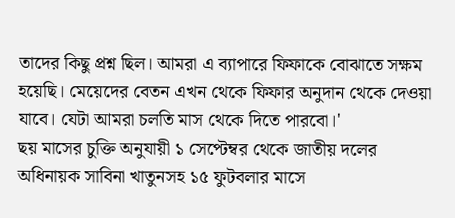তাদের কিছু প্রশ্ন ছিল। আমরা এ ব্যাপারে ফিফাকে বোঝাতে সক্ষম হয়েছি। মেয়েদের বেতন এখন থেকে ফিফার অনুদান থেকে দেওয়া যাবে। যেটা আমরা চলতি মাস থেকে দিতে পারবো।'
ছয় মাসের চুক্তি অনুযায়ী ১ সেপ্টেম্বর থেকে জাতীয় দলের অধিনায়ক সাবিনা খাতুনসহ ১৫ ফুটবলার মাসে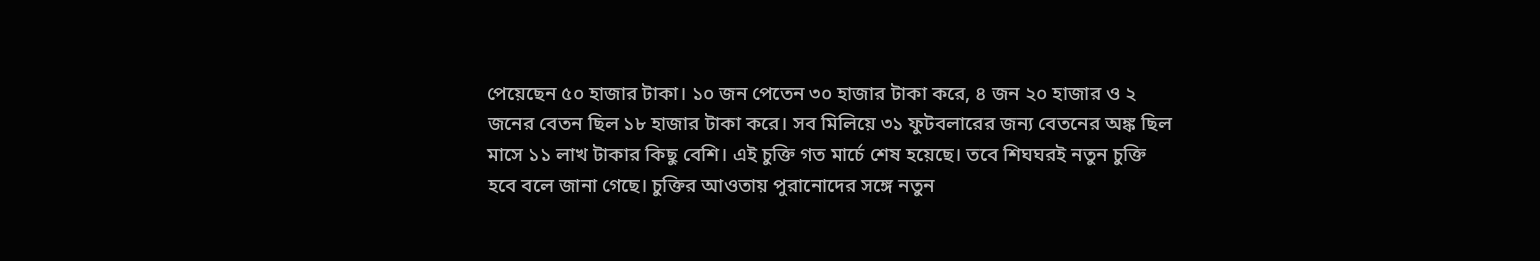পেয়েছেন ৫০ হাজার টাকা। ১০ জন পেতেন ৩০ হাজার টাকা করে, ৪ জন ২০ হাজার ও ২ জনের বেতন ছিল ১৮ হাজার টাকা করে। সব মিলিয়ে ৩১ ফুটবলারের জন্য বেতনের অঙ্ক ছিল মাসে ১১ লাখ টাকার কিছু বেশি। এই চুক্তি গত মার্চে শেষ হয়েছে। তবে শিঘঘরই নতুন চুক্তি হবে বলে জানা গেছে। চুক্তির আওতায় পুরানোদের সঙ্গে নতুন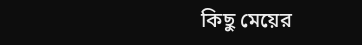কিছু মেয়ের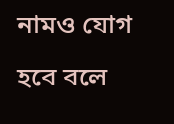নামও যোগ হবে বলে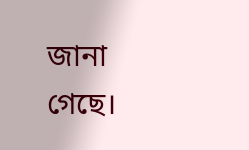জানা গেছে।